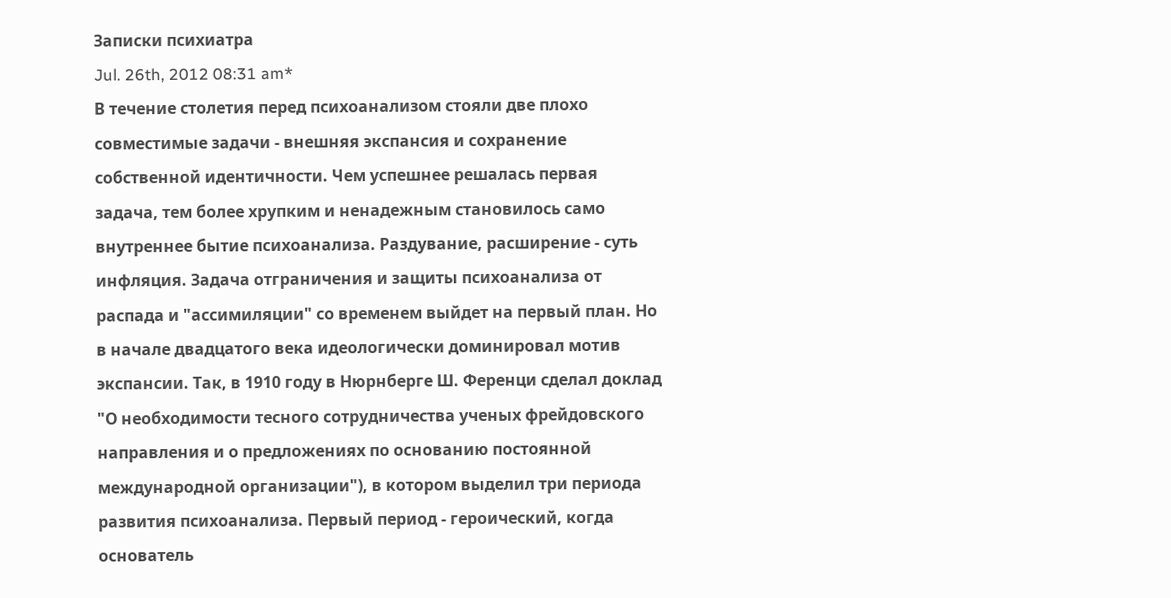Записки психиатра
Jul. 26th, 2012 08:31 am*
В течение столетия перед психоанализом стояли две плохо совместимые задачи - внешняя экспансия и сохранение собственной идентичности. Чем успешнее решалась первая задача, тем более хрупким и ненадежным становилось само внутреннее бытие психоанализа. Раздувание, расширение - суть инфляция. Задача отграничения и защиты психоанализа от распада и "ассимиляции" со временем выйдет на первый план. Но в начале двадцатого века идеологически доминировал мотив экспансии. Так, в 1910 году в Нюрнберге Ш. Ференци сделал доклад "О необходимости тесного сотрудничества ученых фрейдовского направления и о предложениях по основанию постоянной международной организации"), в котором выделил три периода развития психоанализа. Первый период - героический, когда основатель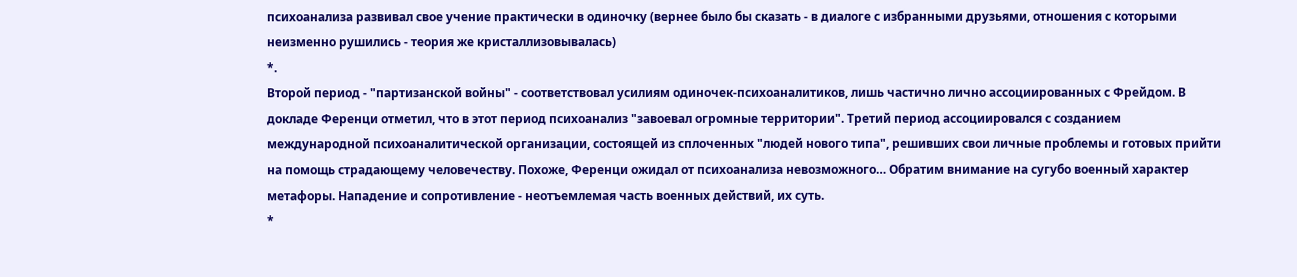психоанализа развивал свое учение практически в одиночку (вернее было бы сказать - в диалоге с избранными друзьями, отношения с которыми неизменно рушились - теория же кристаллизовывалась)
*.
Второй период - "партизанской войны" - соответствовал усилиям одиночек-психоаналитиков, лишь частично лично ассоциированных с Фрейдом. В докладе Ференци отметил, что в этот период психоанализ "завоевал огромные территории". Третий период ассоциировался с созданием международной психоаналитической организации, состоящей из сплоченных "людей нового типа", решивших свои личные проблемы и готовых прийти на помощь страдающему человечеству. Похоже, Ференци ожидал от психоанализа невозможного… Обратим внимание на сугубо военный характер метафоры. Нападение и сопротивление - неотъемлемая часть военных действий, их суть.
*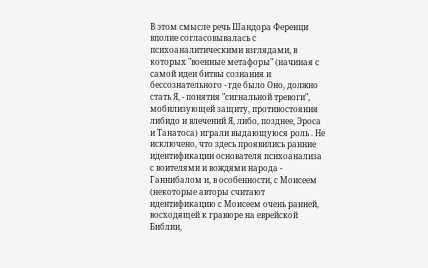В этом смысле речь Шандора Ференци вполне согласовывалась с психоаналитическими взглядами, в которых "военные метафоры" (начиная с самой идеи битвы сознания и бессознательного - где было Оно, должно стать Я, - понятия "сигнальной тревоги", мобилизующей защиту, противостояния либидо и влечений Я, либо, позднее, Эроса и Танатоса) играли выдающуюся роль . Не исключено, что здесь проявились ранние идентификации основателя психоанализа с воителями и вождями народа - Ганнибалом и, в особенности, с Моисеем (некоторые авторы считают идентификацию с Моисеем очень ранней, восходящей к гравюре на еврейской Библии,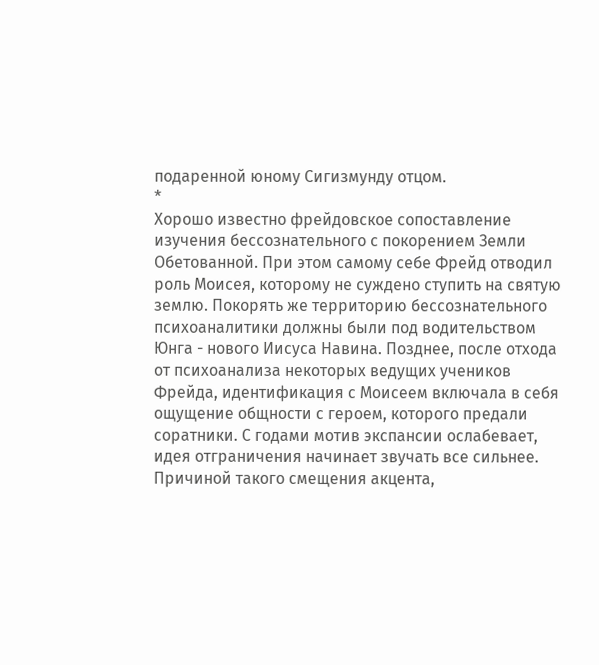подаренной юному Сигизмунду отцом.
*
Хорошо известно фрейдовское сопоставление изучения бессознательного с покорением Земли Обетованной. При этом самому себе Фрейд отводил роль Моисея, которому не суждено ступить на святую землю. Покорять же территорию бессознательного психоаналитики должны были под водительством Юнга - нового Иисуса Навина. Позднее, после отхода от психоанализа некоторых ведущих учеников Фрейда, идентификация с Моисеем включала в себя ощущение общности с героем, которого предали соратники. С годами мотив экспансии ослабевает, идея отграничения начинает звучать все сильнее. Причиной такого смещения акцента,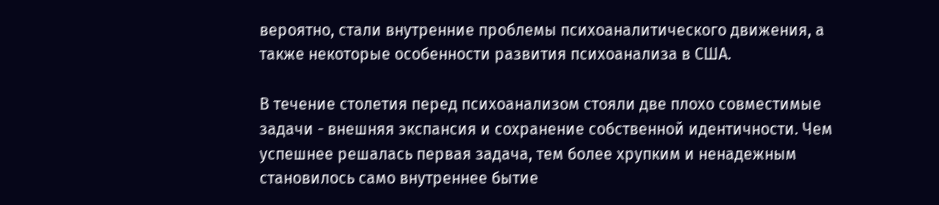вероятно, стали внутренние проблемы психоаналитического движения, а также некоторые особенности развития психоанализа в США.

В течение столетия перед психоанализом стояли две плохо совместимые задачи - внешняя экспансия и сохранение собственной идентичности. Чем успешнее решалась первая задача, тем более хрупким и ненадежным становилось само внутреннее бытие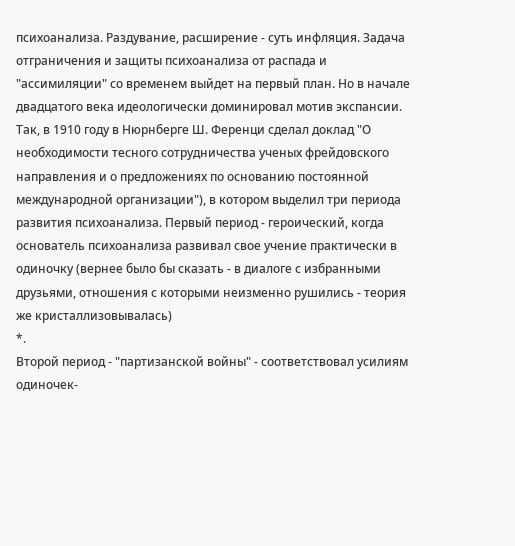психоанализа. Раздувание, расширение - суть инфляция. Задача отграничения и защиты психоанализа от распада и "ассимиляции" со временем выйдет на первый план. Но в начале двадцатого века идеологически доминировал мотив экспансии. Так, в 1910 году в Нюрнберге Ш. Ференци сделал доклад "О необходимости тесного сотрудничества ученых фрейдовского направления и о предложениях по основанию постоянной международной организации"), в котором выделил три периода развития психоанализа. Первый период - героический, когда основатель психоанализа развивал свое учение практически в одиночку (вернее было бы сказать - в диалоге с избранными друзьями, отношения с которыми неизменно рушились - теория же кристаллизовывалась)
*.
Второй период - "партизанской войны" - соответствовал усилиям одиночек-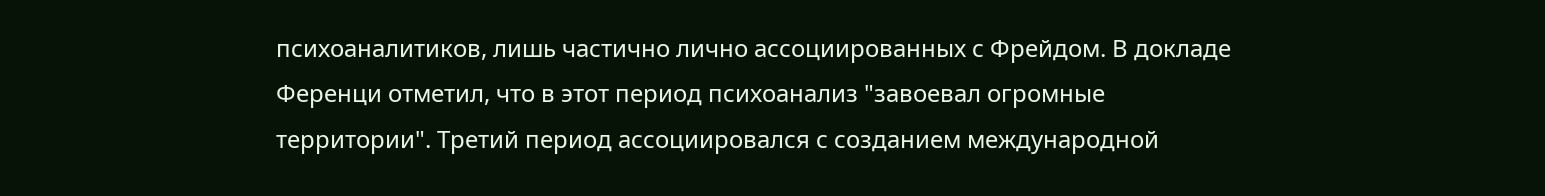психоаналитиков, лишь частично лично ассоциированных с Фрейдом. В докладе Ференци отметил, что в этот период психоанализ "завоевал огромные территории". Третий период ассоциировался с созданием международной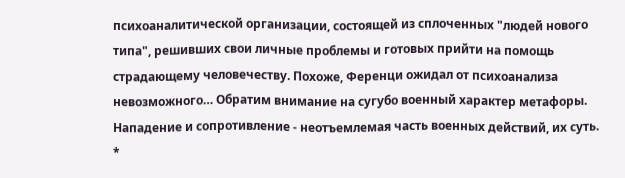психоаналитической организации, состоящей из сплоченных "людей нового типа", решивших свои личные проблемы и готовых прийти на помощь страдающему человечеству. Похоже, Ференци ожидал от психоанализа невозможного… Обратим внимание на сугубо военный характер метафоры. Нападение и сопротивление - неотъемлемая часть военных действий, их суть.
*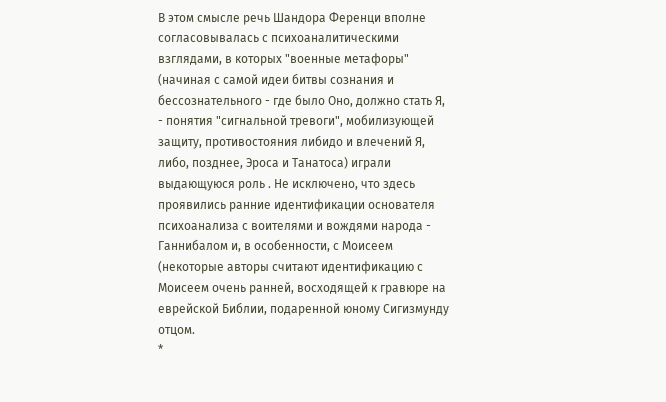В этом смысле речь Шандора Ференци вполне согласовывалась с психоаналитическими взглядами, в которых "военные метафоры" (начиная с самой идеи битвы сознания и бессознательного - где было Оно, должно стать Я, - понятия "сигнальной тревоги", мобилизующей защиту, противостояния либидо и влечений Я, либо, позднее, Эроса и Танатоса) играли выдающуюся роль . Не исключено, что здесь проявились ранние идентификации основателя психоанализа с воителями и вождями народа - Ганнибалом и, в особенности, с Моисеем (некоторые авторы считают идентификацию с Моисеем очень ранней, восходящей к гравюре на еврейской Библии, подаренной юному Сигизмунду отцом.
*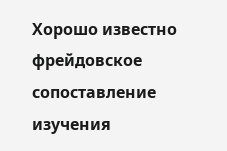Хорошо известно фрейдовское сопоставление изучения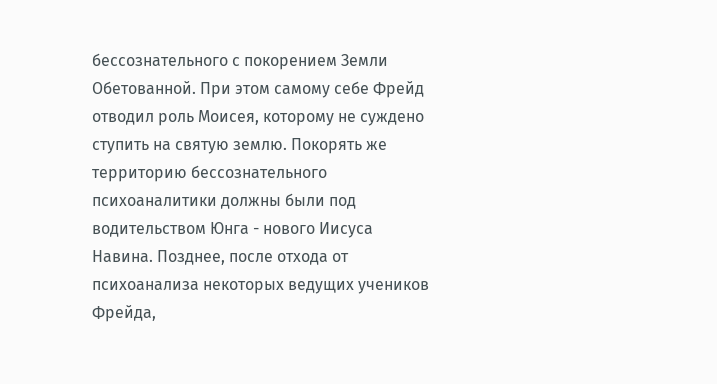бессознательного с покорением Земли Обетованной. При этом самому себе Фрейд отводил роль Моисея, которому не суждено ступить на святую землю. Покорять же территорию бессознательного психоаналитики должны были под водительством Юнга - нового Иисуса Навина. Позднее, после отхода от психоанализа некоторых ведущих учеников Фрейда,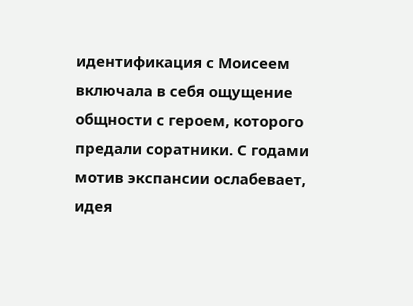идентификация с Моисеем включала в себя ощущение общности с героем, которого предали соратники. С годами мотив экспансии ослабевает, идея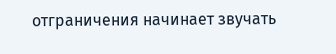отграничения начинает звучать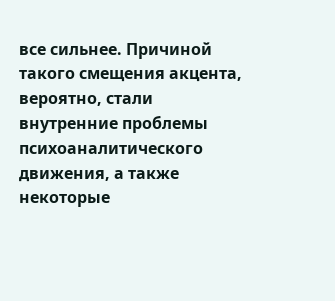все сильнее. Причиной такого смещения акцента, вероятно, стали внутренние проблемы психоаналитического движения, а также некоторые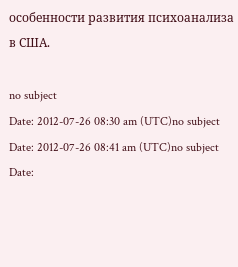особенности развития психоанализа в США.

no subject
Date: 2012-07-26 08:30 am (UTC)no subject
Date: 2012-07-26 08:41 am (UTC)no subject
Date: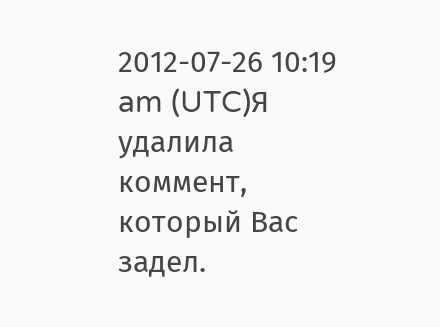2012-07-26 10:19 am (UTC)Я удалила коммент, который Вас задел.